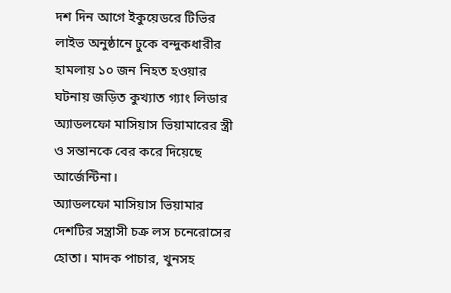দশ দিন আগে ইকুয়েডরে টিভির লাইভ অনুষ্ঠানে ঢুকে বন্দুকধারীর হামলায় ১০ জন নিহত হওয়ার ঘটনায় জড়িত কুখ্যাত গ্যাং লিডার অ্যাডলফো মাসিয়াস ভিয়ামারের স্ত্রী ও সন্তানকে বের করে দিয়েছে আর্জেন্টিনা।
অ্যাডলফো মাসিয়াস ভিয়ামার দেশটির সন্ত্রাসী চক্র লস চনেরোসের হোতা। মাদক পাচার, খুনসহ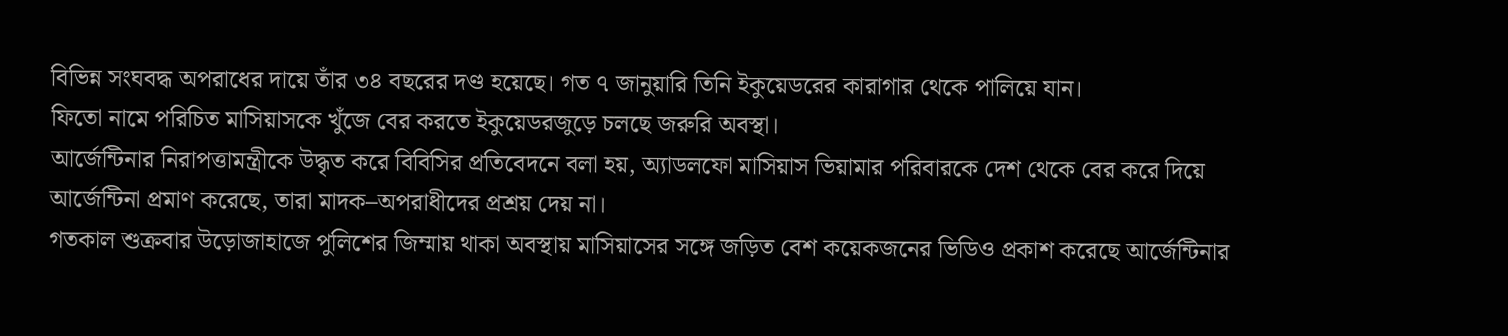বিভিন্ন সংঘবদ্ধ অপরাধের দায়ে তাঁর ৩৪ বছরের দণ্ড হয়েছে। গত ৭ জানুয়ারি তিনি ইকুয়েডরের কারাগার থেকে পালিয়ে যান।
ফিতো নামে পরিচিত মাসিয়াসকে খুঁজে বের করতে ইকুয়েডরজুড়ে চলছে জরুরি অবস্থা।
আর্জেন্টিনার নিরাপত্তামন্ত্রীকে উদ্ধৃত করে বিবিসির প্রতিবেদনে বলা হয়, অ্যাডলফো মাসিয়াস ভিয়ামার পরিবারকে দেশ থেকে বের করে দিয়ে আর্জেন্টিনা প্রমাণ করেছে, তারা মাদক–অপরাধীদের প্রশ্রয় দেয় না।
গতকাল শুক্রবার উড়োজাহাজে পুলিশের জিম্মায় থাকা অবস্থায় মাসিয়াসের সঙ্গে জড়িত বেশ কয়েকজনের ভিডিও প্রকাশ করেছে আর্জেন্টিনার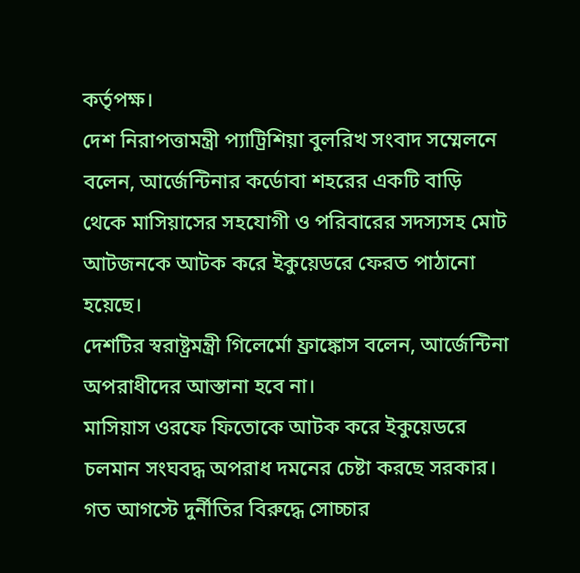কর্তৃপক্ষ।
দেশ নিরাপত্তামন্ত্রী প্যাট্রিশিয়া বুলরিখ সংবাদ সম্মেলনে বলেন, আর্জেন্টিনার কর্ডোবা শহরের একটি বাড়ি থেকে মাসিয়াসের সহযোগী ও পরিবারের সদস্যসহ মোট আটজনকে আটক করে ইকুয়েডরে ফেরত পাঠানো হয়েছে।
দেশটির স্বরাষ্ট্রমন্ত্রী গিলের্মো ফ্রাঙ্কোস বলেন, আর্জেন্টিনা অপরাধীদের আস্তানা হবে না।
মাসিয়াস ওরফে ফিতোকে আটক করে ইকুয়েডরে চলমান সংঘবদ্ধ অপরাধ দমনের চেষ্টা করছে সরকার। গত আগস্টে দুর্নীতির বিরুদ্ধে সোচ্চার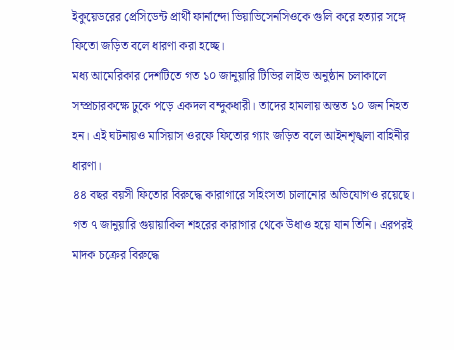ইকুয়েডরের প্রেসিডেন্ট প্রার্থী ফার্নান্দো ভিয়াভিসেনসিওকে গুলি করে হত্যার সঙ্গে ফিতো জড়িত বলে ধারণা করা হচ্ছে।
মধ্য আমেরিকার দেশটিতে গত ১০ জানুয়ারি টিভির লাইভ অনুষ্ঠান চলাকালে সম্প্রচারকক্ষে ঢুকে পড়ে একদল বন্দুকধারী। তাদের হামলায় অন্তত ১০ জন নিহত হন। এই ঘটনায়ও মাসিয়াস ওরফে ফিতোর গ্যাং জড়িত বলে আইনশৃঙ্খলা বাহিনীর ধারণা।
৪৪ বছর বয়সী ফিতোর বিরুদ্ধে কারাগারে সহিংসতা চালানোর অভিযোগও রয়েছে। গত ৭ জানুয়ারি গুয়ায়াকিল শহরের কারাগার থেকে উধাও হয়ে যান তিনি। এরপরই মাদক চক্রের বিরুদ্ধে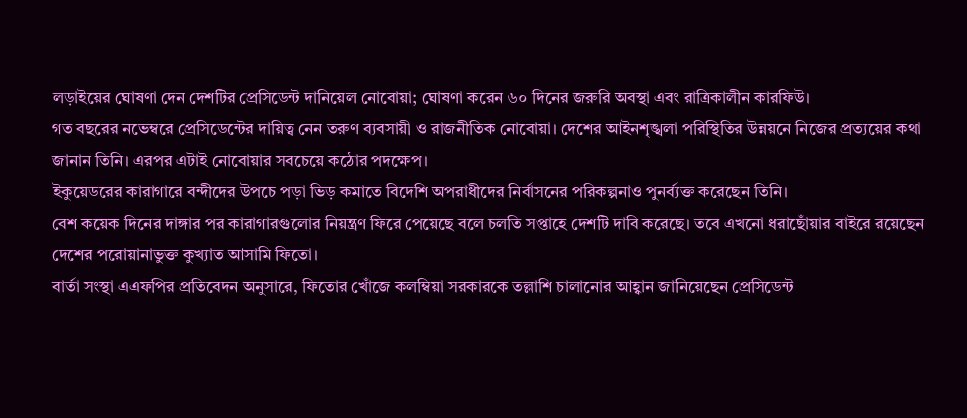লড়াইয়ের ঘোষণা দেন দেশটির প্রেসিডেন্ট দানিয়েল নোবোয়া; ঘোষণা করেন ৬০ দিনের জরুরি অবস্থা এবং রাত্রিকালীন কারফিউ।
গত বছরের নভেম্বরে প্রেসিডেন্টের দায়িত্ব নেন তরুণ ব্যবসায়ী ও রাজনীতিক নোবোয়া। দেশের আইনশৃঙ্খলা পরিস্থিতির উন্নয়নে নিজের প্রত্যয়ের কথা জানান তিনি। এরপর এটাই নোবোয়ার সবচেয়ে কঠোর পদক্ষেপ।
ইকুয়েডরের কারাগারে বন্দীদের উপচে পড়া ভিড় কমাতে বিদেশি অপরাধীদের নির্বাসনের পরিকল্পনাও পুনর্ব্যক্ত করেছেন তিনি।
বেশ কয়েক দিনের দাঙ্গার পর কারাগারগুলোর নিয়ন্ত্রণ ফিরে পেয়েছে বলে চলতি সপ্তাহে দেশটি দাবি করেছে। তবে এখনো ধরাছোঁয়ার বাইরে রয়েছেন দেশের পরোয়ানাভুক্ত কুখ্যাত আসামি ফিতো।
বার্তা সংস্থা এএফপির প্রতিবেদন অনুসারে, ফিতোর খোঁজে কলম্বিয়া সরকারকে তল্লাশি চালানোর আহ্বান জানিয়েছেন প্রেসিডেন্ট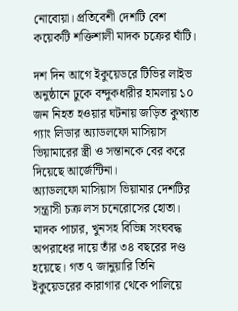নোবোয়া। প্রতিবেশী দেশটি বেশ কয়েকটি শক্তিশালী মাদক চক্রের ঘাঁটি।

দশ দিন আগে ইকুয়েডরে টিভির লাইভ অনুষ্ঠানে ঢুকে বন্দুকধারীর হামলায় ১০ জন নিহত হওয়ার ঘটনায় জড়িত কুখ্যাত গ্যাং লিডার অ্যাডলফো মাসিয়াস ভিয়ামারের স্ত্রী ও সন্তানকে বের করে দিয়েছে আর্জেন্টিনা।
অ্যাডলফো মাসিয়াস ভিয়ামার দেশটির সন্ত্রাসী চক্র লস চনেরোসের হোতা। মাদক পাচার, খুনসহ বিভিন্ন সংঘবদ্ধ অপরাধের দায়ে তাঁর ৩৪ বছরের দণ্ড হয়েছে। গত ৭ জানুয়ারি তিনি ইকুয়েডরের কারাগার থেকে পালিয়ে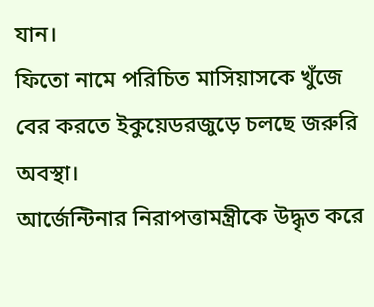যান।
ফিতো নামে পরিচিত মাসিয়াসকে খুঁজে বের করতে ইকুয়েডরজুড়ে চলছে জরুরি অবস্থা।
আর্জেন্টিনার নিরাপত্তামন্ত্রীকে উদ্ধৃত করে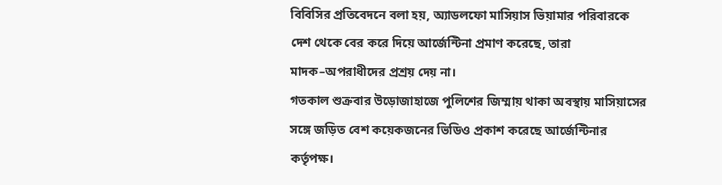বিবিসির প্রতিবেদনে বলা হয়, অ্যাডলফো মাসিয়াস ভিয়ামার পরিবারকে দেশ থেকে বের করে দিয়ে আর্জেন্টিনা প্রমাণ করেছে, তারা মাদক–অপরাধীদের প্রশ্রয় দেয় না।
গতকাল শুক্রবার উড়োজাহাজে পুলিশের জিম্মায় থাকা অবস্থায় মাসিয়াসের সঙ্গে জড়িত বেশ কয়েকজনের ভিডিও প্রকাশ করেছে আর্জেন্টিনার কর্তৃপক্ষ।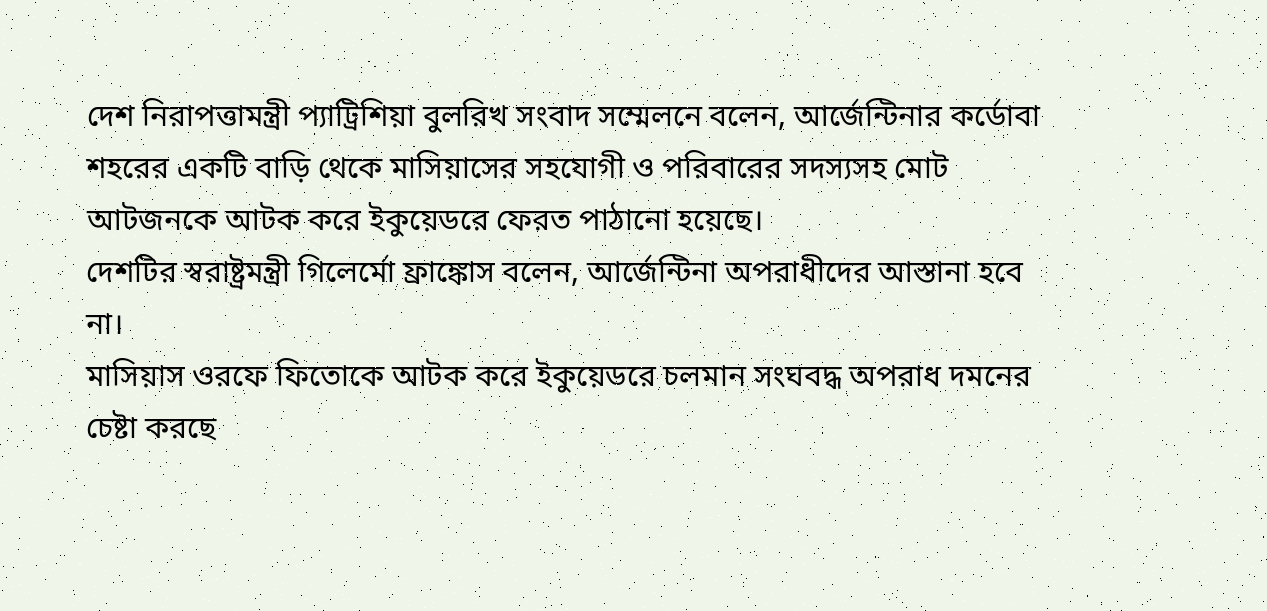দেশ নিরাপত্তামন্ত্রী প্যাট্রিশিয়া বুলরিখ সংবাদ সম্মেলনে বলেন, আর্জেন্টিনার কর্ডোবা শহরের একটি বাড়ি থেকে মাসিয়াসের সহযোগী ও পরিবারের সদস্যসহ মোট আটজনকে আটক করে ইকুয়েডরে ফেরত পাঠানো হয়েছে।
দেশটির স্বরাষ্ট্রমন্ত্রী গিলের্মো ফ্রাঙ্কোস বলেন, আর্জেন্টিনা অপরাধীদের আস্তানা হবে না।
মাসিয়াস ওরফে ফিতোকে আটক করে ইকুয়েডরে চলমান সংঘবদ্ধ অপরাধ দমনের চেষ্টা করছে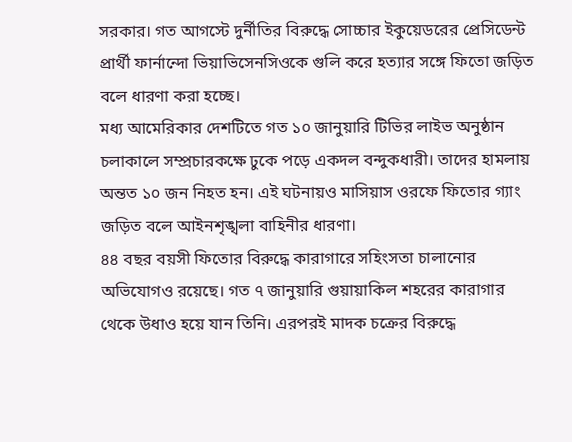সরকার। গত আগস্টে দুর্নীতির বিরুদ্ধে সোচ্চার ইকুয়েডরের প্রেসিডেন্ট প্রার্থী ফার্নান্দো ভিয়াভিসেনসিওকে গুলি করে হত্যার সঙ্গে ফিতো জড়িত বলে ধারণা করা হচ্ছে।
মধ্য আমেরিকার দেশটিতে গত ১০ জানুয়ারি টিভির লাইভ অনুষ্ঠান চলাকালে সম্প্রচারকক্ষে ঢুকে পড়ে একদল বন্দুকধারী। তাদের হামলায় অন্তত ১০ জন নিহত হন। এই ঘটনায়ও মাসিয়াস ওরফে ফিতোর গ্যাং জড়িত বলে আইনশৃঙ্খলা বাহিনীর ধারণা।
৪৪ বছর বয়সী ফিতোর বিরুদ্ধে কারাগারে সহিংসতা চালানোর অভিযোগও রয়েছে। গত ৭ জানুয়ারি গুয়ায়াকিল শহরের কারাগার থেকে উধাও হয়ে যান তিনি। এরপরই মাদক চক্রের বিরুদ্ধে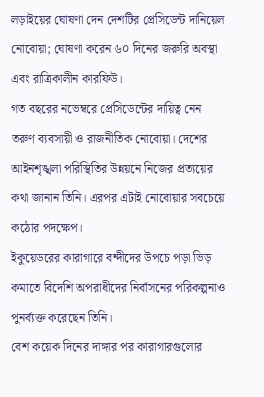লড়াইয়ের ঘোষণা দেন দেশটির প্রেসিডেন্ট দানিয়েল নোবোয়া; ঘোষণা করেন ৬০ দিনের জরুরি অবস্থা এবং রাত্রিকালীন কারফিউ।
গত বছরের নভেম্বরে প্রেসিডেন্টের দায়িত্ব নেন তরুণ ব্যবসায়ী ও রাজনীতিক নোবোয়া। দেশের আইনশৃঙ্খলা পরিস্থিতির উন্নয়নে নিজের প্রত্যয়ের কথা জানান তিনি। এরপর এটাই নোবোয়ার সবচেয়ে কঠোর পদক্ষেপ।
ইকুয়েডরের কারাগারে বন্দীদের উপচে পড়া ভিড় কমাতে বিদেশি অপরাধীদের নির্বাসনের পরিকল্পনাও পুনর্ব্যক্ত করেছেন তিনি।
বেশ কয়েক দিনের দাঙ্গার পর কারাগারগুলোর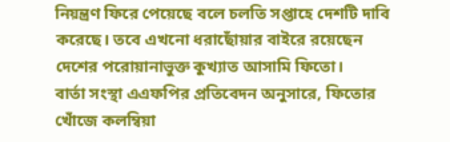নিয়ন্ত্রণ ফিরে পেয়েছে বলে চলতি সপ্তাহে দেশটি দাবি করেছে। তবে এখনো ধরাছোঁয়ার বাইরে রয়েছেন দেশের পরোয়ানাভুক্ত কুখ্যাত আসামি ফিতো।
বার্তা সংস্থা এএফপির প্রতিবেদন অনুসারে, ফিতোর খোঁজে কলম্বিয়া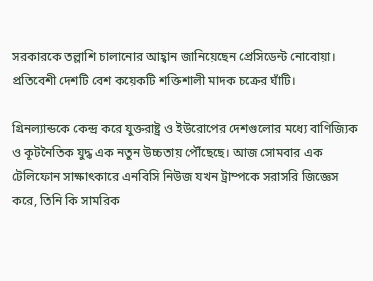সরকারকে তল্লাশি চালানোর আহ্বান জানিয়েছেন প্রেসিডেন্ট নোবোয়া। প্রতিবেশী দেশটি বেশ কয়েকটি শক্তিশালী মাদক চক্রের ঘাঁটি।

গ্রিনল্যান্ডকে কেন্দ্র করে যুক্তরাষ্ট্র ও ইউরোপের দেশগুলোর মধ্যে বাণিজ্যিক ও কূটনৈতিক যুদ্ধ এক নতুন উচ্চতায় পৌঁছেছে। আজ সোমবার এক টেলিফোন সাক্ষাৎকারে এনবিসি নিউজ যখন ট্রাম্পকে সরাসরি জিজ্ঞেস করে, তিনি কি সামরিক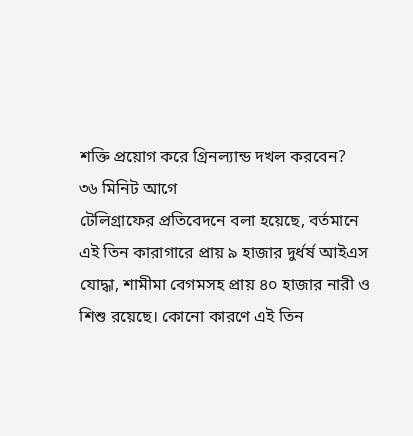শক্তি প্রয়োগ করে গ্রিনল্যান্ড দখল করবেন?
৩৬ মিনিট আগে
টেলিগ্রাফের প্রতিবেদনে বলা হয়েছে, বর্তমানে এই তিন কারাগারে প্রায় ৯ হাজার দুর্ধর্ষ আইএস যোদ্ধা, শামীমা বেগমসহ প্রায় ৪০ হাজার নারী ও শিশু রয়েছে। কোনো কারণে এই তিন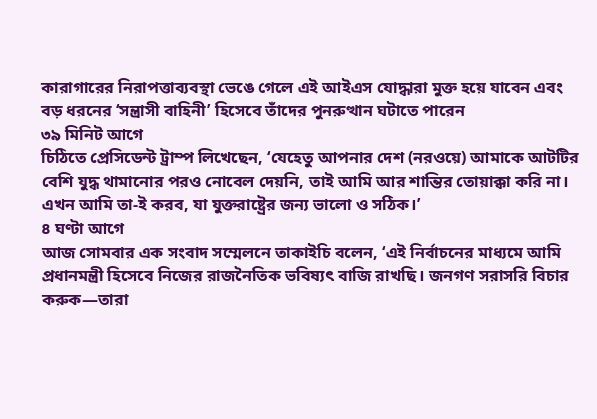কারাগারের নিরাপত্তাব্যবস্থা ভেঙে গেলে এই আইএস যোদ্ধারা মুক্ত হয়ে যাবেন এবং বড় ধরনের ‘সন্ত্রাসী বাহিনী’ হিসেবে তাঁদের পুনরুত্থান ঘটাতে পারেন
৩৯ মিনিট আগে
চিঠিতে প্রেসিডেন্ট ট্রাম্প লিখেছেন, ‘যেহেতু আপনার দেশ (নরওয়ে) আমাকে আটটির বেশি যুদ্ধ থামানোর পরও নোবেল দেয়নি, তাই আমি আর শান্তির তোয়াক্কা করি না। এখন আমি তা-ই করব, যা যুক্তরাষ্ট্রের জন্য ভালো ও সঠিক।’
৪ ঘণ্টা আগে
আজ সোমবার এক সংবাদ সম্মেলনে তাকাইচি বলেন, ‘এই নির্বাচনের মাধ্যমে আমি প্রধানমন্ত্রী হিসেবে নিজের রাজনৈতিক ভবিষ্যৎ বাজি রাখছি। জনগণ সরাসরি বিচার করুক—তারা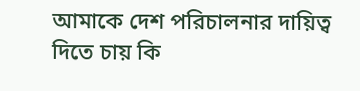আমাকে দেশ পরিচালনার দায়িত্ব দিতে চায় কি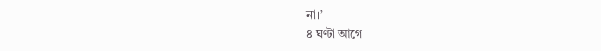না।’
৪ ঘণ্টা আগে